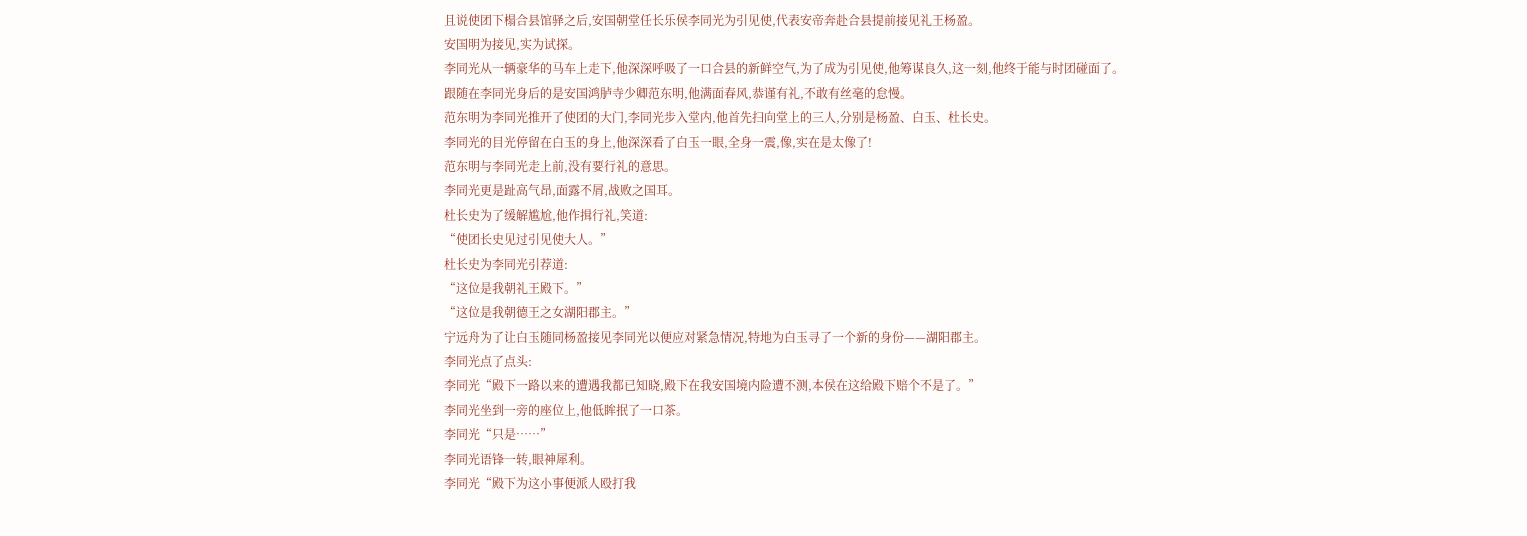且说使团下榻合县馆驿之后,安国朝堂任长乐侯李同光为引见使,代表安帝奔赴合县提前接见礼王杨盈。
安国明为接见,实为试探。
李同光从一辆豪华的马车上走下,他深深呼吸了一口合县的新鲜空气,为了成为引见使,他筹谋良久,这一刻,他终于能与时团碰面了。
跟随在李同光身后的是安国鸿胪寺少卿范东明,他满面春风,恭谨有礼,不敢有丝毫的怠慢。
范东明为李同光推开了使团的大门,李同光步入堂内,他首先扫向堂上的三人,分别是杨盈、白玉、杜长史。
李同光的目光停留在白玉的身上,他深深看了白玉一眼,全身一震,像,实在是太像了!
范东明与李同光走上前,没有要行礼的意思。
李同光更是趾高气昂,面露不屑,战败之国耳。
杜长史为了缓解尴尬,他作揖行礼,笑道:
“使团长史见过引见使大人。”
杜长史为李同光引荐道:
“这位是我朝礼王殿下。”
“这位是我朝德王之女湖阳郡主。”
宁远舟为了让白玉随同杨盈接见李同光以便应对紧急情况,特地为白玉寻了一个新的身份——湖阳郡主。
李同光点了点头:
李同光“殿下一路以来的遭遇我都已知晓,殿下在我安国境内险遭不测,本侯在这给殿下赔个不是了。”
李同光坐到一旁的座位上,他低眸抿了一口茶。
李同光“只是……”
李同光语锋一转,眼神犀利。
李同光“殿下为这小事便派人殴打我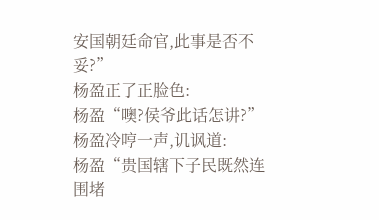安国朝廷命官,此事是否不妥?”
杨盈正了正脸色:
杨盈“噢?侯爷此话怎讲?”
杨盈冷哼一声,讥讽道:
杨盈“贵国辖下子民既然连围堵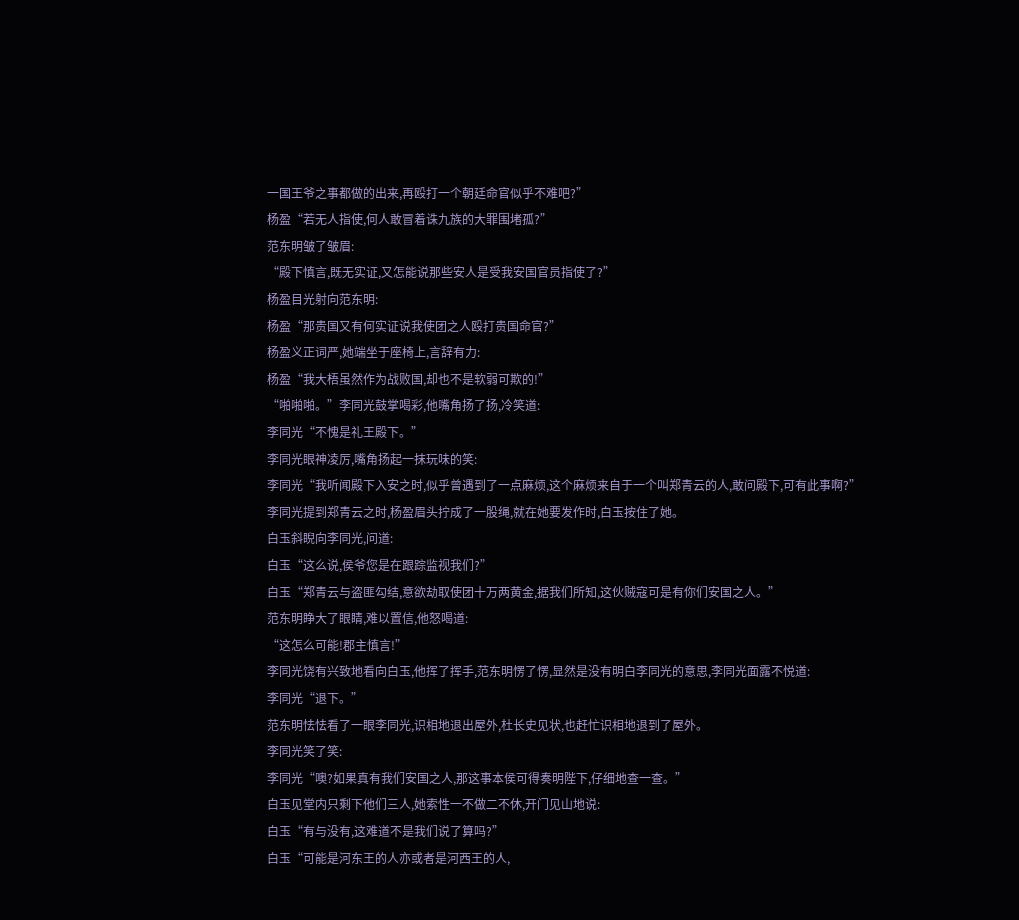一国王爷之事都做的出来,再殴打一个朝廷命官似乎不难吧?”
杨盈“若无人指使,何人敢冒着诛九族的大罪围堵孤?”
范东明皱了皱眉:
“殿下慎言,既无实证,又怎能说那些安人是受我安国官员指使了?”
杨盈目光射向范东明:
杨盈“那贵国又有何实证说我使团之人殴打贵国命官?”
杨盈义正词严,她端坐于座椅上,言辞有力:
杨盈“我大梧虽然作为战败国,却也不是软弱可欺的!”
“啪啪啪。”李同光鼓掌喝彩,他嘴角扬了扬,冷笑道:
李同光“不愧是礼王殿下。”
李同光眼神凌厉,嘴角扬起一抹玩味的笑:
李同光“我听闻殿下入安之时,似乎曾遇到了一点麻烦,这个麻烦来自于一个叫郑青云的人,敢问殿下,可有此事啊?”
李同光提到郑青云之时,杨盈眉头拧成了一股绳,就在她要发作时,白玉按住了她。
白玉斜睨向李同光,问道:
白玉“这么说,侯爷您是在跟踪监视我们?”
白玉“郑青云与盗匪勾结,意欲劫取使团十万两黄金,据我们所知,这伙贼寇可是有你们安国之人。”
范东明睁大了眼睛,难以置信,他怒喝道:
“这怎么可能!郡主慎言!”
李同光饶有兴致地看向白玉,他挥了挥手,范东明愣了愣,显然是没有明白李同光的意思,李同光面露不悦道:
李同光“退下。”
范东明怯怯看了一眼李同光,识相地退出屋外,杜长史见状,也赶忙识相地退到了屋外。
李同光笑了笑:
李同光“噢?如果真有我们安国之人,那这事本侯可得奏明陛下,仔细地查一查。”
白玉见堂内只剩下他们三人,她索性一不做二不休,开门见山地说:
白玉“有与没有,这难道不是我们说了算吗?”
白玉“可能是河东王的人亦或者是河西王的人,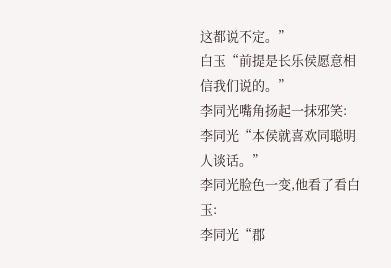这都说不定。”
白玉“前提是长乐侯愿意相信我们说的。”
李同光嘴角扬起一抹邪笑:
李同光“本侯就喜欢同聪明人谈话。”
李同光脸色一变,他看了看白玉:
李同光“郡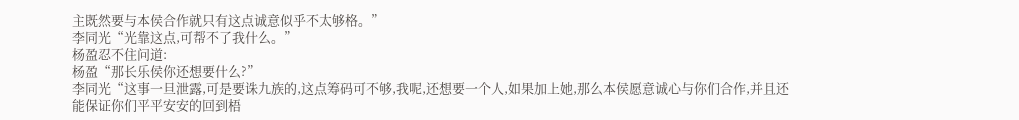主既然要与本侯合作就只有这点诚意似乎不太够格。”
李同光“光靠这点,可帮不了我什么。”
杨盈忍不住问道:
杨盈“那长乐侯你还想要什么?”
李同光“这事一旦泄露,可是要诛九族的,这点筹码可不够,我呢,还想要一个人,如果加上她,那么本侯愿意诚心与你们合作,并且还能保证你们平平安安的回到梧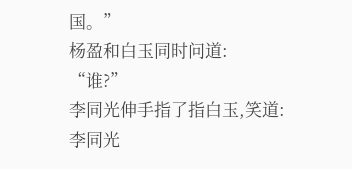国。”
杨盈和白玉同时问道:
“谁?”
李同光伸手指了指白玉,笑道:
李同光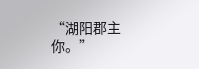“湖阳郡主你。”